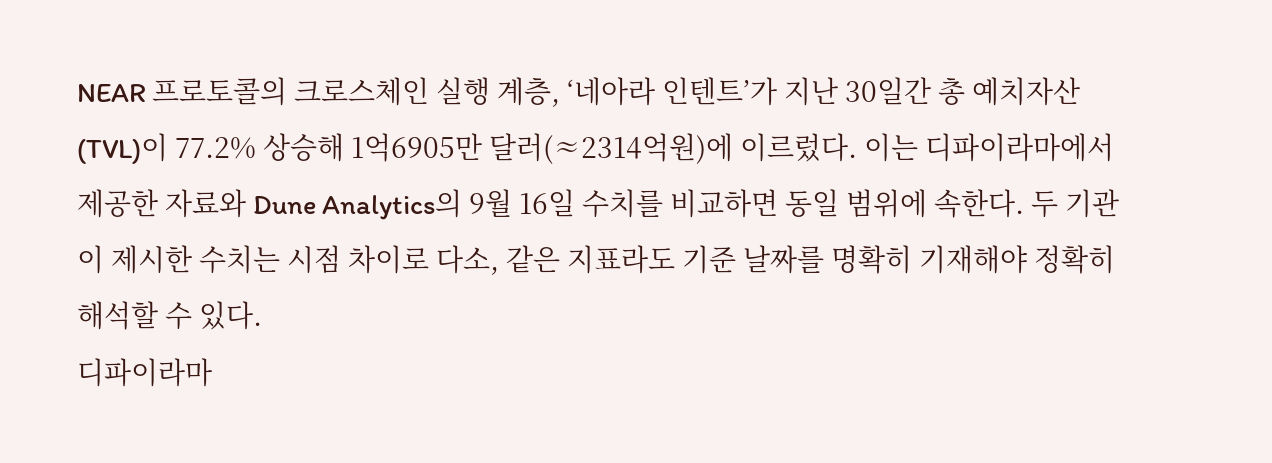NEAR 프로토콜의 크로스체인 실행 계층, ‘네아라 인텐트’가 지난 30일간 총 예치자산(TVL)이 77.2% 상승해 1억6905만 달러(≈2314억원)에 이르렀다. 이는 디파이라마에서 제공한 자료와 Dune Analytics의 9월 16일 수치를 비교하면 동일 범위에 속한다. 두 기관이 제시한 수치는 시점 차이로 다소, 같은 지표라도 기준 날짜를 명확히 기재해야 정확히 해석할 수 있다.
디파이라마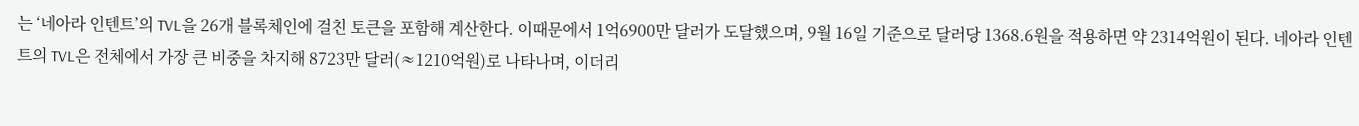는 ‘네아라 인텐트’의 TVL을 26개 블록체인에 걸친 토큰을 포함해 계산한다. 이때문에서 1억6900만 달러가 도달했으며, 9월 16일 기준으로 달러당 1368.6원을 적용하면 약 2314억원이 된다. 네아라 인텐트의 TVL은 전체에서 가장 큰 비중을 차지해 8723만 달러(≈1210억원)로 나타나며, 이더리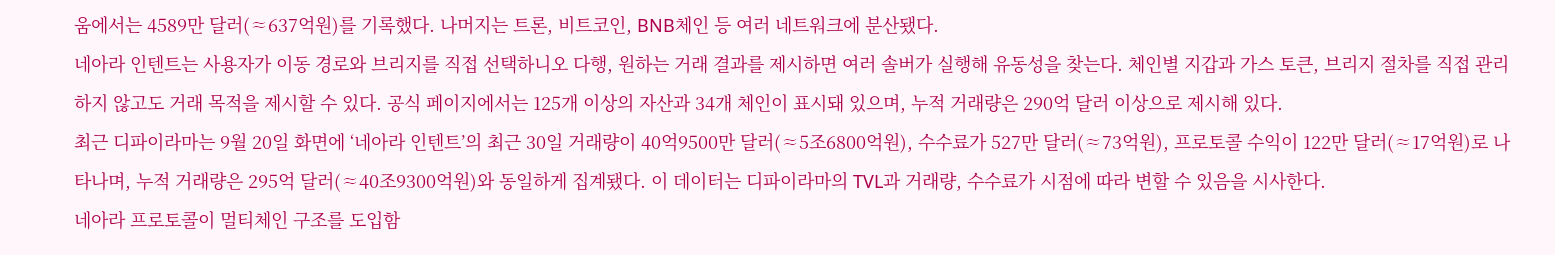움에서는 4589만 달러(≈637억원)를 기록했다. 나머지는 트론, 비트코인, BNB체인 등 여러 네트워크에 분산됐다.
네아라 인텐트는 사용자가 이동 경로와 브리지를 직접 선택하니오 다행, 원하는 거래 결과를 제시하면 여러 솔버가 실행해 유동성을 찾는다. 체인별 지갑과 가스 토큰, 브리지 절차를 직접 관리하지 않고도 거래 목적을 제시할 수 있다. 공식 페이지에서는 125개 이상의 자산과 34개 체인이 표시돼 있으며, 누적 거래량은 290억 달러 이상으로 제시해 있다.
최근 디파이라마는 9월 20일 화면에 ‘네아라 인텐트’의 최근 30일 거래량이 40억9500만 달러(≈5조6800억원), 수수료가 527만 달러(≈73억원), 프로토콜 수익이 122만 달러(≈17억원)로 나타나며, 누적 거래량은 295억 달러(≈40조9300억원)와 동일하게 집계됐다. 이 데이터는 디파이라마의 TVL과 거래량, 수수료가 시점에 따라 변할 수 있음을 시사한다.
네아라 프로토콜이 멀티체인 구조를 도입함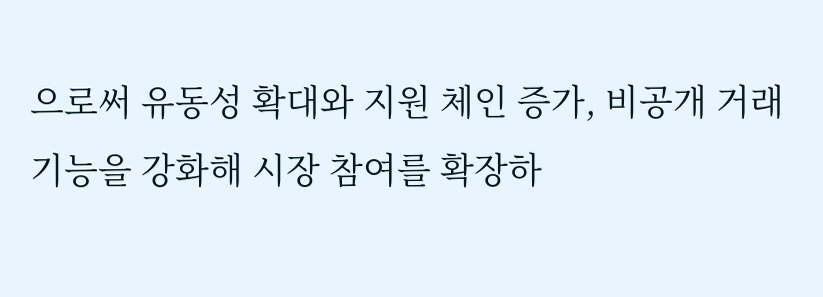으로써 유동성 확대와 지원 체인 증가, 비공개 거래 기능을 강화해 시장 참여를 확장하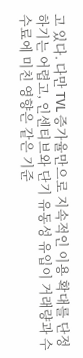고 있다. 다만 TVL 증가율만으로 지속적인 이용 확대를 단정하기는 어렵고, 인센티브와 단기 유동성 유입이 거래량과 수수료에 미친 영향은 같은 기준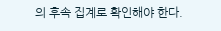의 후속 집계로 확인해야 한다.